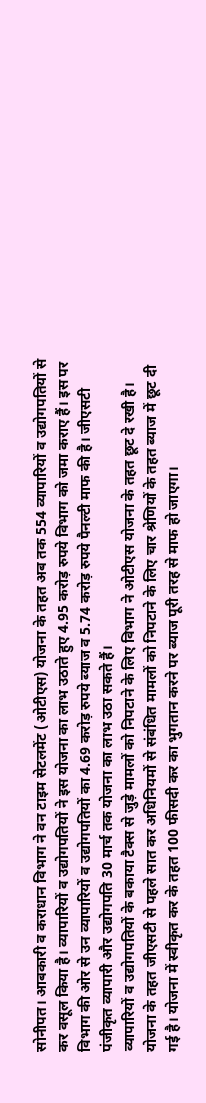सोनीपत। आबकारी व कराधान विभाग ने वन टाइम सेटलमेंट (ओटीएस) योजना के तहत अब तक 554 व्यापारियों व उद्योगपतियों से कर वसूल किया है। व्यापारियों व उद्योगपतियों ने इस योजना का लाभ उठाते हुए 4.95 करोड़ रुपये विभाग को जमा कराए हैं। इस पर विभाग की ओर से उन व्यापारियों व उद्योगपतियों का 4.69 करोड़ रुपये ब्याज व 5.74 करोड़ रुपये पैनल्टी माफ की है। जीएसटी पंजीकृत व्यापारी और उद्योगपति 30 मार्च तक योजना का लाभ उठा सकते हैं।
व्यापारियों व उद्योगपतियों के बकाया टैक्स से जुड़े मामलों को निपटाने के लिए विभाग ने ओटीएस योजना के तहत छूट दे रखी है। योजना के तहत जीएसटी से पहले सात कर अधिनियमों से संबंधित मामलों को निपटाने के लिए चार श्रेणियों के तहत ब्याज में छूट दी गई है। योजना में स्वीकृत कर के तहत 100 फीसदी कर का भुगतान करने पर ब्याज पूरी तरह से माफ हो जाएगा।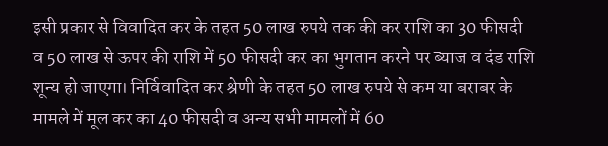इसी प्रकार से विवादित कर के तहत 50 लाख रुपये तक की कर राशि का 30 फीसदी व 50 लाख से ऊपर की राशि में 50 फीसदी कर का भुगतान करने पर ब्याज व दंड राशि शून्य हो जाएगा। निर्विवादित कर श्रेणी के तहत 50 लाख रुपये से कम या बराबर के मामले में मूल कर का 40 फीसदी व अन्य सभी मामलों में 60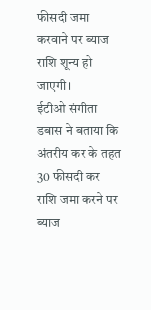फीसदी जमा करवाने पर ब्याज राशि शून्य हो जाएगी।
ईटीओ संगीता डबास ने बताया कि अंतरीय कर के तहत 30 फीसदी कर राशि जमा करने पर ब्याज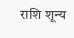राशि शून्य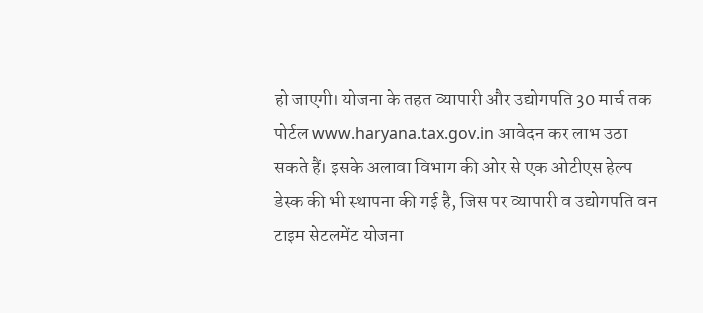हो जाएगी। योजना के तहत व्यापारी और उद्योगपति 30 मार्च तक पोर्टल www.haryana.tax.gov.in आवेदन कर लाभ उठा सकते हैं। इसके अलावा विभाग की ओर से एक ओटीएस हेल्प डेस्क की भी स्थापना की गई है, जिस पर व्यापारी व उद्योगपति वन टाइम सेटलमेंट योजना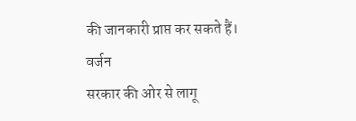की जानकारी प्राप्त कर सकते हैं।
वर्जन
सरकार की ओर से लागू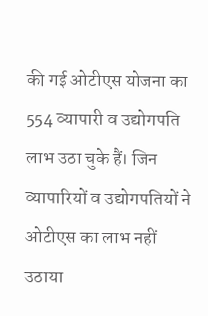की गई ओटीएस योजना का 554 व्यापारी व उद्योगपति लाभ उठा चुके हैं। जिन व्यापारियों व उद्योगपतियों ने ओटीएस का लाभ नहीं उठाया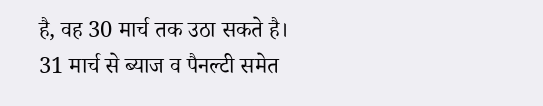है, वह 30 मार्च तक उठा सकते है। 31 मार्च से ब्याज व पैनल्टी समेत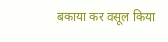बकाया कर वसूल किया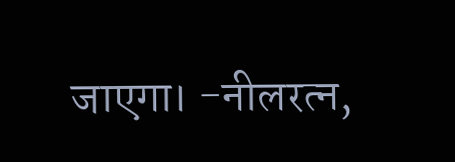जाएगा। -नीलरत्न,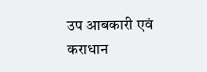उप आबकारी एवं कराधान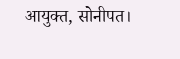आयुक्त, सोनीपत।